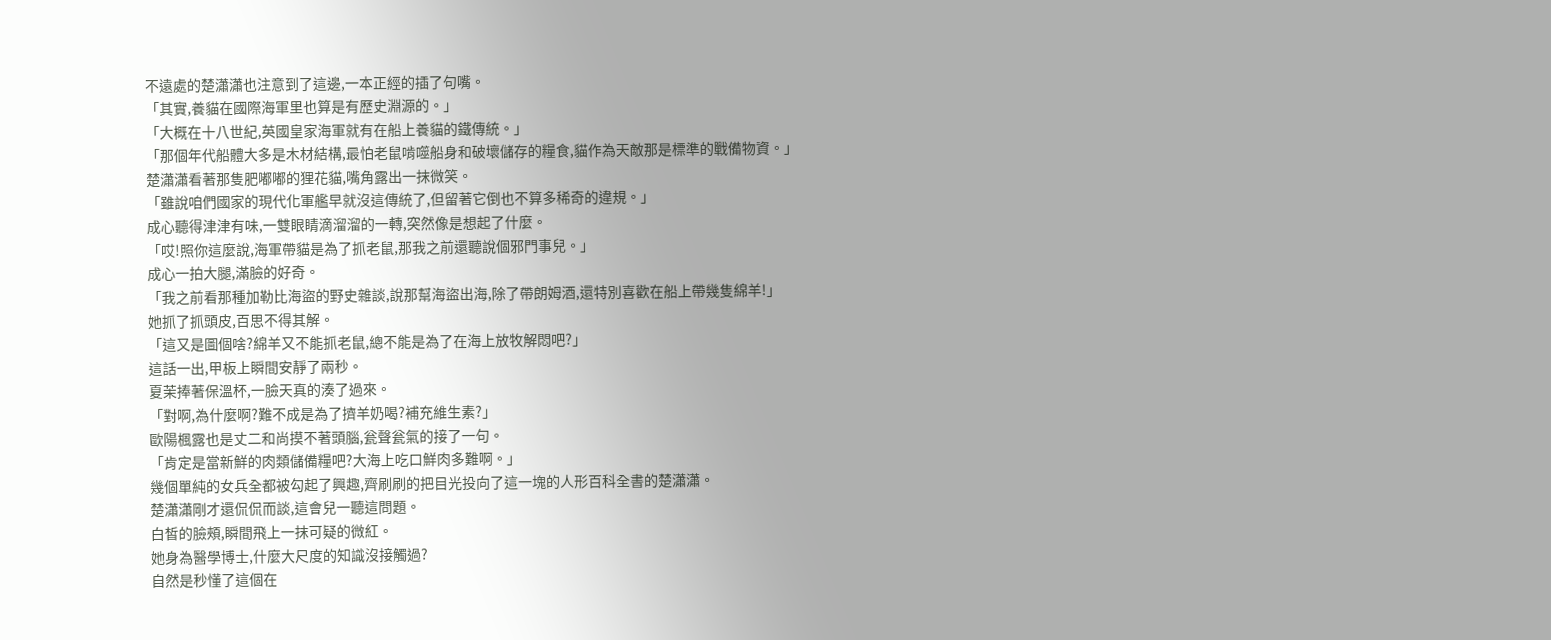不遠處的楚瀟瀟也注意到了這邊,一本正經的插了句嘴。
「其實,養貓在國際海軍里也算是有歷史淵源的。」
「大概在十八世紀,英國皇家海軍就有在船上養貓的鐵傳統。」
「那個年代船體大多是木材結構,最怕老鼠啃噬船身和破壞儲存的糧食,貓作為天敵那是標準的戰備物資。」
楚瀟瀟看著那隻肥嘟嘟的狸花貓,嘴角露出一抹微笑。
「雖說咱們國家的現代化軍艦早就沒這傳統了,但留著它倒也不算多稀奇的違規。」
成心聽得津津有味,一雙眼睛滴溜溜的一轉,突然像是想起了什麼。
「哎!照你這麼說,海軍帶貓是為了抓老鼠,那我之前還聽說個邪門事兒。」
成心一拍大腿,滿臉的好奇。
「我之前看那種加勒比海盜的野史雜談,說那幫海盜出海,除了帶朗姆酒,還特別喜歡在船上帶幾隻綿羊!」
她抓了抓頭皮,百思不得其解。
「這又是圖個啥?綿羊又不能抓老鼠,總不能是為了在海上放牧解悶吧?」
這話一出,甲板上瞬間安靜了兩秒。
夏茉捧著保溫杯,一臉天真的湊了過來。
「對啊,為什麼啊?難不成是為了擠羊奶喝?補充維生素?」
歐陽楓露也是丈二和尚摸不著頭腦,瓮聲瓮氣的接了一句。
「肯定是當新鮮的肉類儲備糧吧?大海上吃口鮮肉多難啊。」
幾個單純的女兵全都被勾起了興趣,齊刷刷的把目光投向了這一塊的人形百科全書的楚瀟瀟。
楚瀟瀟剛才還侃侃而談,這會兒一聽這問題。
白皙的臉頰,瞬間飛上一抹可疑的微紅。
她身為醫學博士,什麼大尺度的知識沒接觸過?
自然是秒懂了這個在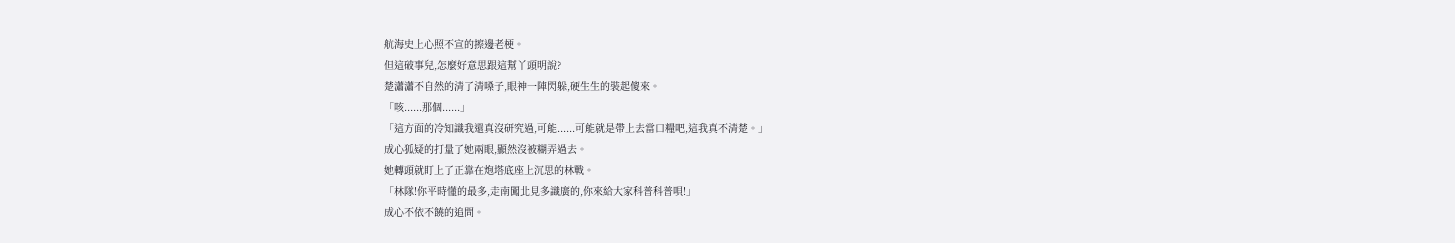航海史上心照不宣的擦邊老梗。
但這破事兒,怎麼好意思跟這幫丫頭明說?
楚瀟瀟不自然的清了清嗓子,眼神一陣閃躲,硬生生的裝起傻來。
「咳......那個......」
「這方面的冷知識我還真沒研究過,可能......可能就是帶上去當口糧吧,這我真不清楚。」
成心狐疑的打量了她兩眼,顯然沒被糊弄過去。
她轉頭就盯上了正靠在炮塔底座上沉思的林戰。
「林隊!你平時懂的最多,走南闖北見多識廣的,你來給大家科普科普唄!」
成心不依不饒的追問。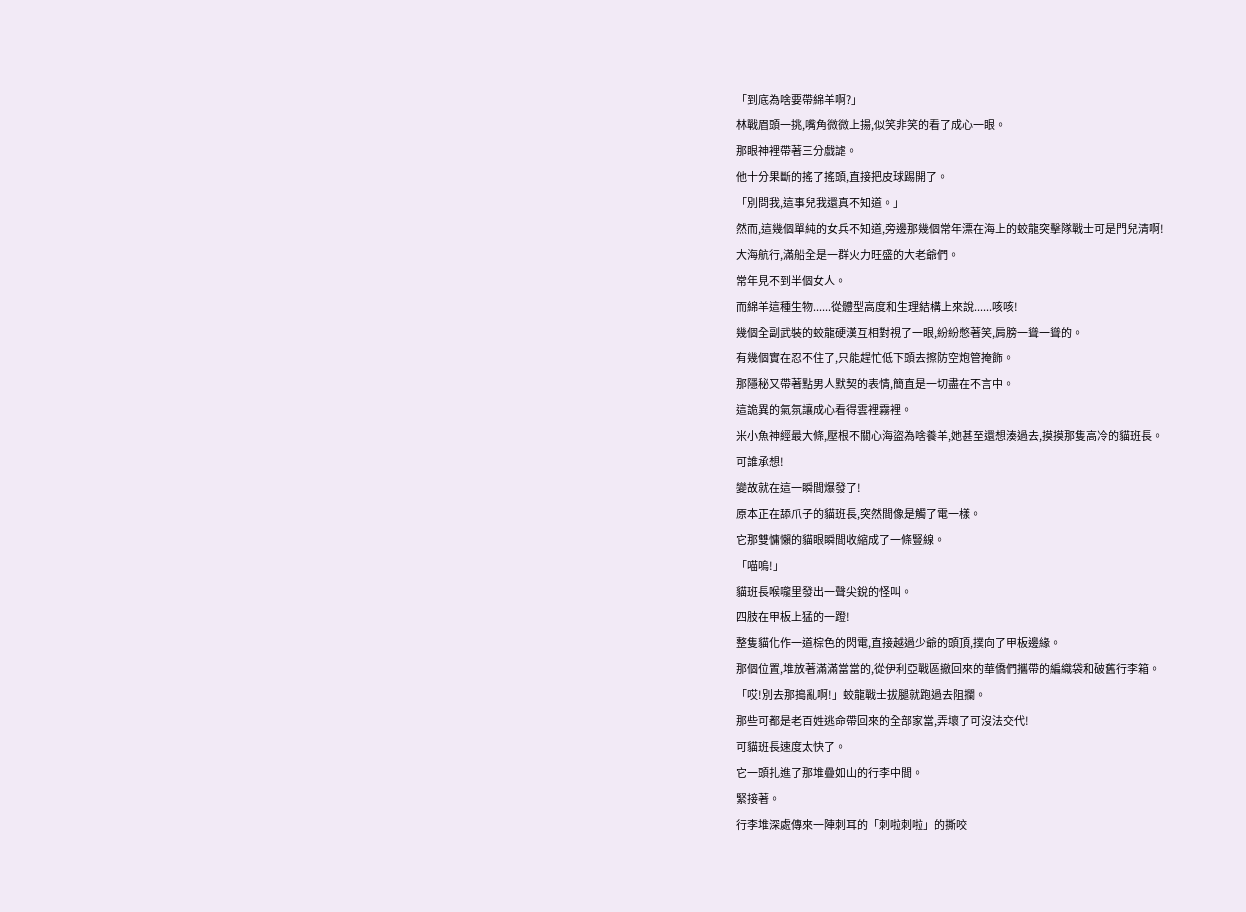「到底為啥要帶綿羊啊?」
林戰眉頭一挑,嘴角微微上揚,似笑非笑的看了成心一眼。
那眼神裡帶著三分戲謔。
他十分果斷的搖了搖頭,直接把皮球踢開了。
「別問我,這事兒我還真不知道。」
然而,這幾個單純的女兵不知道,旁邊那幾個常年漂在海上的蛟龍突擊隊戰士可是門兒清啊!
大海航行,滿船全是一群火力旺盛的大老爺們。
常年見不到半個女人。
而綿羊這種生物......從體型高度和生理結構上來說......咳咳!
幾個全副武裝的蛟龍硬漢互相對視了一眼,紛紛憋著笑,肩膀一聳一聳的。
有幾個實在忍不住了,只能趕忙低下頭去擦防空炮管掩飾。
那隱秘又帶著點男人默契的表情,簡直是一切盡在不言中。
這詭異的氣氛讓成心看得雲裡霧裡。
米小魚神經最大條,壓根不關心海盜為啥養羊,她甚至還想湊過去,摸摸那隻高冷的貓班長。
可誰承想!
變故就在這一瞬間爆發了!
原本正在舔爪子的貓班長,突然間像是觸了電一樣。
它那雙慵懶的貓眼瞬間收縮成了一條豎線。
「喵嗚!」
貓班長喉嚨里發出一聲尖銳的怪叫。
四肢在甲板上猛的一蹬!
整隻貓化作一道棕色的閃電,直接越過少爺的頭頂,撲向了甲板邊緣。
那個位置,堆放著滿滿當當的,從伊利亞戰區撤回來的華僑們攜帶的編織袋和破舊行李箱。
「哎!別去那搗亂啊!」蛟龍戰士拔腿就跑過去阻攔。
那些可都是老百姓逃命帶回來的全部家當,弄壞了可沒法交代!
可貓班長速度太快了。
它一頭扎進了那堆疊如山的行李中間。
緊接著。
行李堆深處傳來一陣刺耳的「刺啦刺啦」的撕咬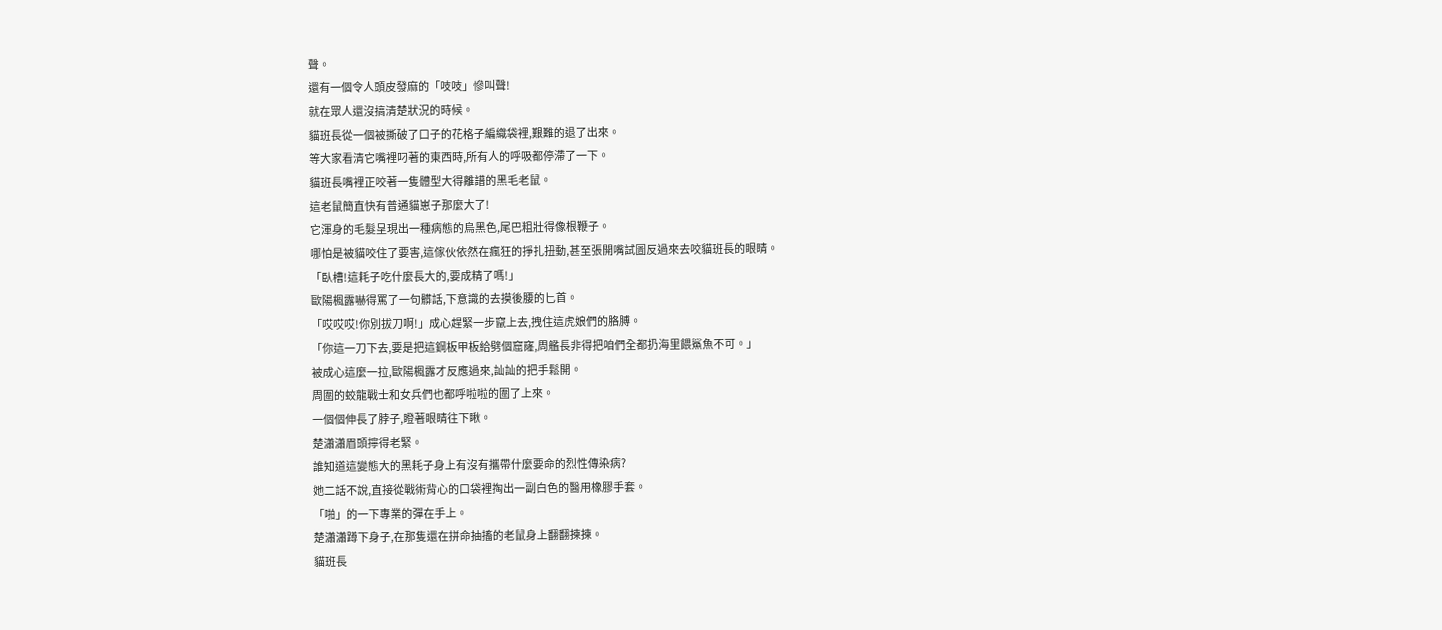聲。
還有一個令人頭皮發麻的「吱吱」慘叫聲!
就在眾人還沒搞清楚狀況的時候。
貓班長從一個被撕破了口子的花格子編織袋裡,艱難的退了出來。
等大家看清它嘴裡叼著的東西時,所有人的呼吸都停滯了一下。
貓班長嘴裡正咬著一隻體型大得離譜的黑毛老鼠。
這老鼠簡直快有普通貓崽子那麼大了!
它渾身的毛髮呈現出一種病態的烏黑色,尾巴粗壯得像根鞭子。
哪怕是被貓咬住了要害,這傢伙依然在瘋狂的掙扎扭動,甚至張開嘴試圖反過來去咬貓班長的眼睛。
「臥槽!這耗子吃什麼長大的,要成精了嗎!」
歐陽楓露嚇得罵了一句髒話,下意識的去摸後腰的匕首。
「哎哎哎!你別拔刀啊!」成心趕緊一步竄上去,拽住這虎娘們的胳膊。
「你這一刀下去,要是把這鋼板甲板給劈個窟窿,周艦長非得把咱們全都扔海里餵鯊魚不可。」
被成心這麼一拉,歐陽楓露才反應過來,訕訕的把手鬆開。
周圍的蛟龍戰士和女兵們也都呼啦啦的圍了上來。
一個個伸長了脖子,瞪著眼睛往下瞅。
楚瀟瀟眉頭擰得老緊。
誰知道這變態大的黑耗子身上有沒有攜帶什麼要命的烈性傳染病?
她二話不說,直接從戰術背心的口袋裡掏出一副白色的醫用橡膠手套。
「啪」的一下專業的彈在手上。
楚瀟瀟蹲下身子,在那隻還在拼命抽搐的老鼠身上翻翻揀揀。
貓班長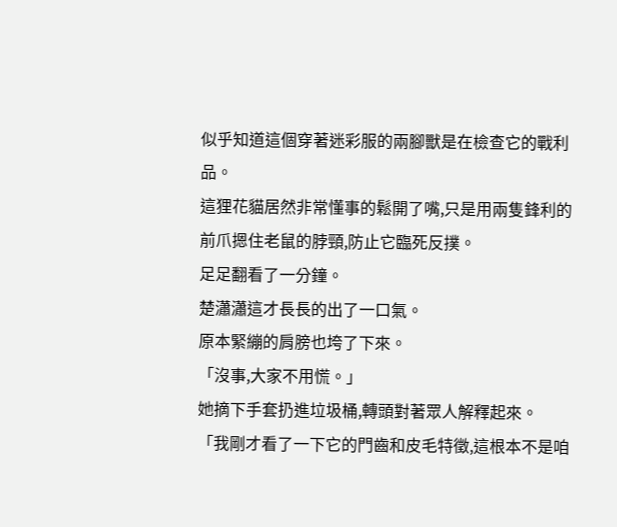似乎知道這個穿著迷彩服的兩腳獸是在檢查它的戰利品。
這狸花貓居然非常懂事的鬆開了嘴,只是用兩隻鋒利的前爪摁住老鼠的脖頸,防止它臨死反撲。
足足翻看了一分鐘。
楚瀟瀟這才長長的出了一口氣。
原本緊繃的肩膀也垮了下來。
「沒事,大家不用慌。」
她摘下手套扔進垃圾桶,轉頭對著眾人解釋起來。
「我剛才看了一下它的門齒和皮毛特徵,這根本不是咱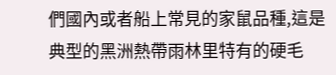們國內或者船上常見的家鼠品種,這是典型的黑洲熱帶雨林里特有的硬毛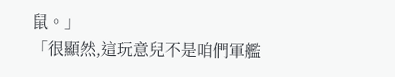鼠。」
「很顯然,這玩意兒不是咱們軍艦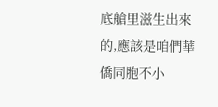底艙里滋生出來的,應該是咱們華僑同胞不小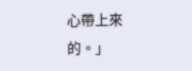心帶上來的。」